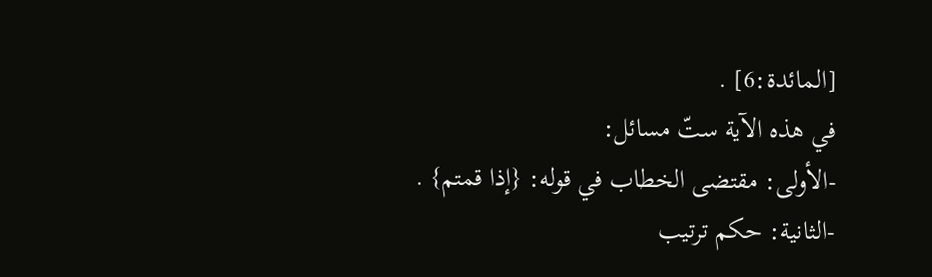[المائدة:6] .
في هذه الآية ستّ مسائل:
-الأولى: مقتضى الخطاب في قوله: {إذا قمتم} .
-الثانية: حكم ترتيب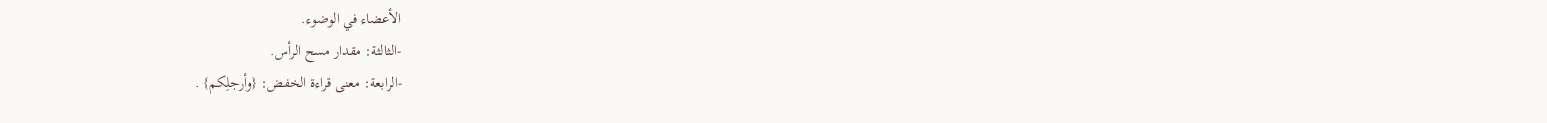الأعضاء في الوضوء.
-الثالثة: مقدار مسح الرأس.
-الرابعة: معنى قراءة الخفض: {وأرجلِكم} .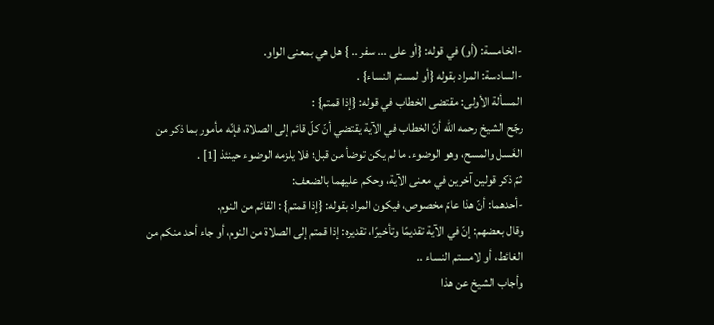-الخامسة: (أو) في قوله: {أو على ... سفر .. } هل هي بمعنى الواو.
-السادسة: المراد بقوله {أو لمستم النساء} .
المسألة الأولى: مقتضى الخطاب في قوله: {إذا قمتم} :
رجّح الشيخ رحمه الله أنّ الخطاب في الآية يقتضي أنّ كلّ قائم إلى الصلاة، فإنّه مأمور بما ذكر من الغَسل والمسح، وهو الوضوء. ما لم يكن توضأ من قبل؛ فلا يلزمه الوضوء حينئذ [1] .
ثمّ ذكر قولين آخرين في معنى الآية، وحكم عليهما بالضعف:
-أحدهما: أنّ هذا عامّ مخصوص، فيكون المراد بقوله: {إذا قمتم} : القائم من النوم.
وقال بعضهم: إنّ في الآية تقديمًا وتأخيرًا، تقديره: إذا قمتم إلى الصلاة من النوم، أو جاء أحد منكم من الغائط، أو لامستم النساء ..
وأجاب الشيخ عن هذا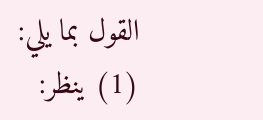القول بما يلي:
(1) ينظر: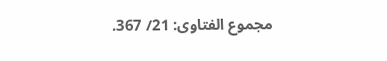مجموع الفتاوى: 21/ 367.